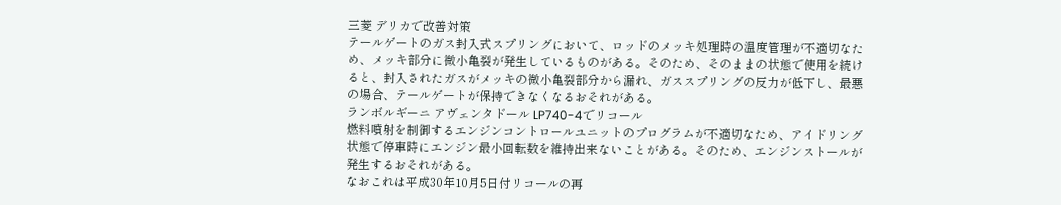三菱 デリカで改善対策
テールゲートのガス封入式スプリングにおいて、ロッドのメッキ処理時の温度管理が不適切なため、メッキ部分に微小亀裂が発生しているものがある。そのため、そのままの状態で使用を続けると、封入されたガスがメッキの微小亀裂部分から漏れ、ガススプリングの反力が低下し、最悪の場合、テールゲートが保持できなくなるおそれがある。
ランボルギーニ アヴェンタドール LP740-4でリコール
燃料噴射を制御するエンジンコントロールユニットのプログラムが不適切なため、アイドリング状態で停車時にエンジン最小回転数を維持出来ないことがある。そのため、エンジンストールが発生するおそれがある。
なおこれは平成30年10月5日付リコールの再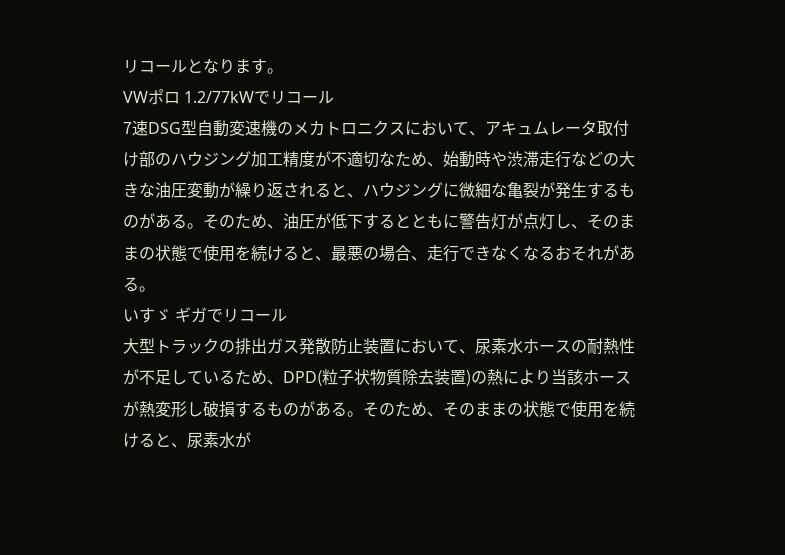リコールとなります。
VWポロ 1.2/77kWでリコール
7速DSG型自動変速機のメカトロニクスにおいて、アキュムレータ取付け部のハウジング加工精度が不適切なため、始動時や渋滞走行などの大きな油圧変動が繰り返されると、ハウジングに微細な亀裂が発生するものがある。そのため、油圧が低下するとともに警告灯が点灯し、そのままの状態で使用を続けると、最悪の場合、走行できなくなるおそれがある。
いすゞ ギガでリコール
大型トラックの排出ガス発散防止装置において、尿素水ホースの耐熱性が不足しているため、DPD(粒子状物質除去装置)の熱により当該ホースが熱変形し破損するものがある。そのため、そのままの状態で使用を続けると、尿素水が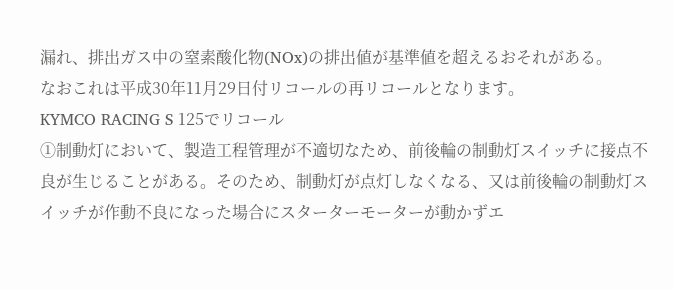漏れ、排出ガス中の窒素酸化物(NOx)の排出値が基準値を超えるおそれがある。
なおこれは平成30年11月29日付リコールの再リコールとなります。
KYMCO RACING S 125でリコール
①制動灯において、製造工程管理が不適切なため、前後輪の制動灯スイッチに接点不良が生じることがある。そのため、制動灯が点灯しなくなる、又は前後輪の制動灯スイッチが作動不良になった場合にスターターモーターが動かずエ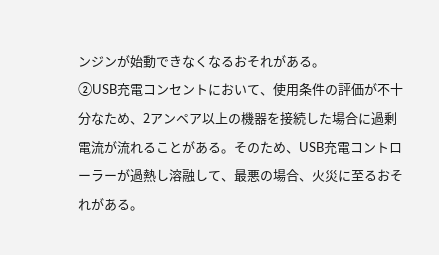ンジンが始動できなくなるおそれがある。
②USB充電コンセントにおいて、使用条件の評価が不十分なため、2アンペア以上の機器を接続した場合に過剰電流が流れることがある。そのため、USB充電コントローラーが過熱し溶融して、最悪の場合、火災に至るおそれがある。